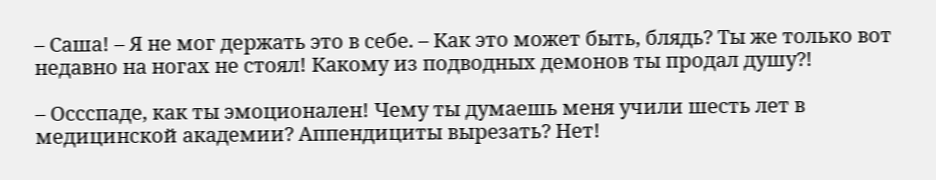– Саша! – Я не мог держать это в себе. – Как это может быть, блядь? Ты же только вот недавно на ногах не стоял! Какому из подводных демонов ты продал душу?!

– Оссспаде, как ты эмоционален! Чему ты думаешь меня учили шесть лет в медицинской академии? Аппендициты вырезать? Нет!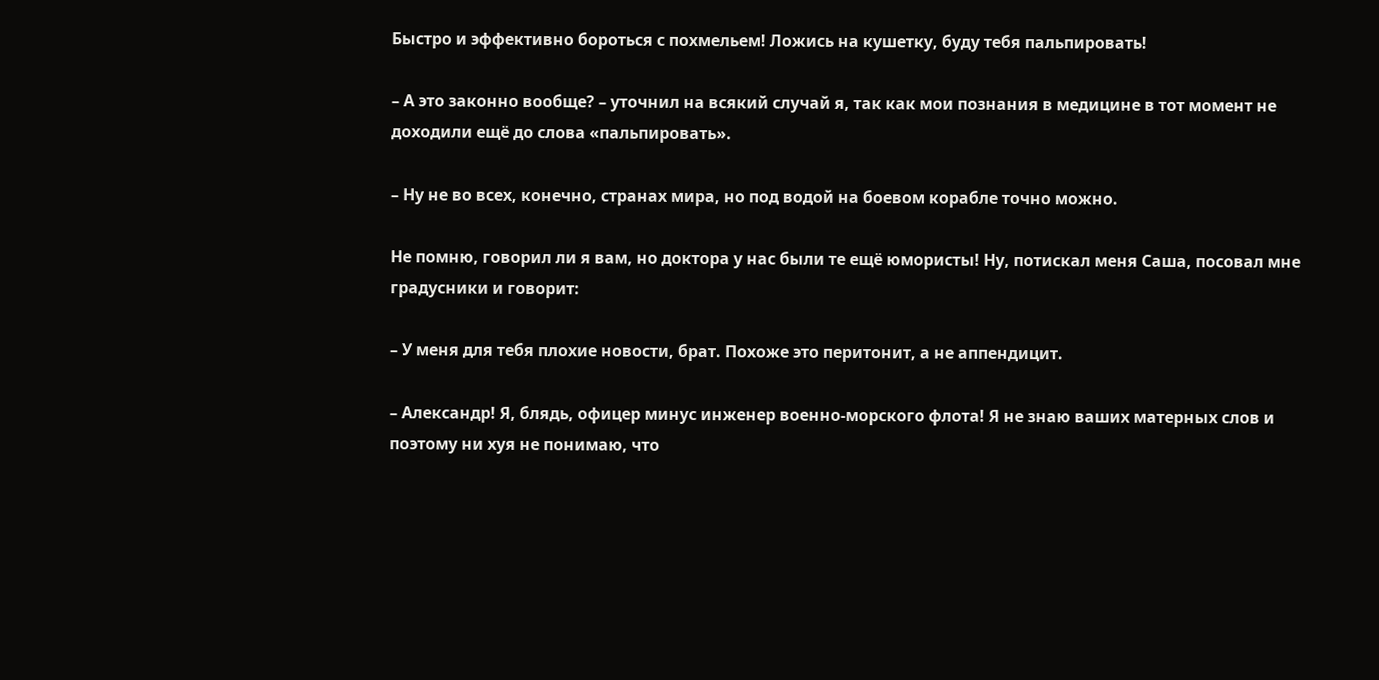Быстро и эффективно бороться с похмельем! Ложись на кушетку, буду тебя пальпировать!

– А это законно вообще? – уточнил на всякий случай я, так как мои познания в медицине в тот момент не доходили ещё до слова «пальпировать».

– Ну не во всех, конечно, странах мира, но под водой на боевом корабле точно можно.

Не помню, говорил ли я вам, но доктора у нас были те ещё юмористы! Ну, потискал меня Саша, посовал мне градусники и говорит:

– У меня для тебя плохие новости, брат. Похоже это перитонит, а не аппендицит.

– Александр! Я, блядь, офицер минус инженер военно-морского флота! Я не знаю ваших матерных слов и поэтому ни хуя не понимаю, что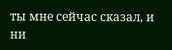ты мне сейчас сказал, и ни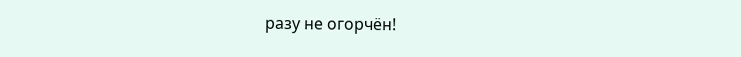разу не огорчён!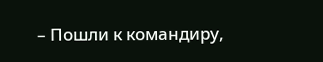– Пошли к командиру,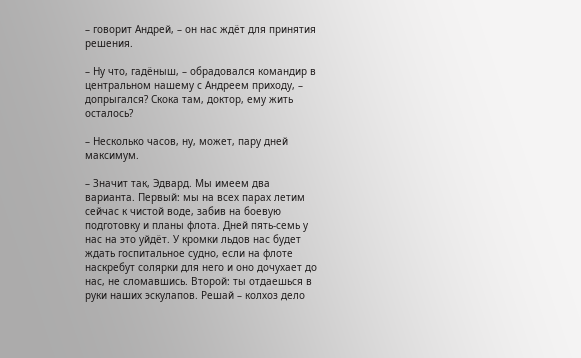– говорит Андрей, – он нас ждёт для принятия решения.

– Ну что, гадёныш, – обрадовался командир в центральном нашему с Андреем приходу, – допрыгался? Скока там, доктор, ему жить осталось?

– Несколько часов, ну, может, пару дней максимум.

– Значит так, Эдвард. Мы имеем два варианта. Первый: мы на всех парах летим сейчас к чистой воде, забив на боевую подготовку и планы флота. Дней пять-семь у нас на это уйдёт. У кромки льдов нас будет ждать госпитальное судно, если на флоте наскребут солярки для него и оно дочухает до нас, не сломавшись. Второй: ты отдаешься в руки наших эскулапов. Решай – колхоз дело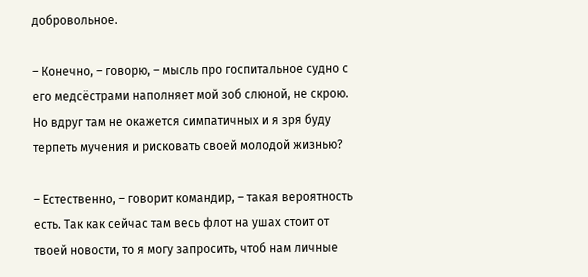добровольное.

– Конечно, – говорю, – мысль про госпитальное судно с его медсёстрами наполняет мой зоб слюной, не скрою. Но вдруг там не окажется симпатичных и я зря буду терпеть мучения и рисковать своей молодой жизнью?

– Естественно, – говорит командир, – такая вероятность есть. Так как сейчас там весь флот на ушах стоит от твоей новости, то я могу запросить, чтоб нам личные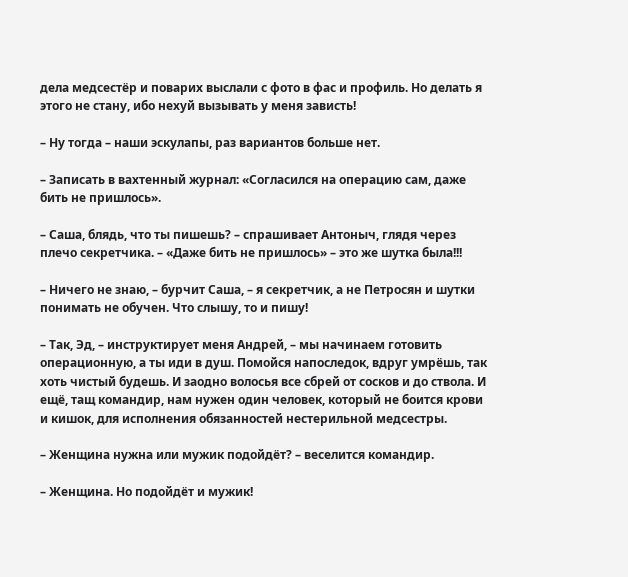дела медсестёр и поварих выслали с фото в фас и профиль. Но делать я этого не стану, ибо нехуй вызывать у меня зависть!

– Ну тогда – наши эскулапы, раз вариантов больше нет.

– Записать в вахтенный журнал: «Согласился на операцию сам, даже бить не пришлось».

– Саша, блядь, что ты пишешь? – спрашивает Антоныч, глядя через плечо секретчика. – «Даже бить не пришлось» – это же шутка была!!!

– Ничего не знаю, – бурчит Саша, – я секретчик, а не Петросян и шутки понимать не обучен. Что слышу, то и пишу!

– Так, Эд, – инструктирует меня Андрей, – мы начинаем готовить операционную, а ты иди в душ. Помойся напоследок, вдруг умрёшь, так хоть чистый будешь. И заодно волосья все сбрей от сосков и до ствола. И ещё, тащ командир, нам нужен один человек, который не боится крови и кишок, для исполнения обязанностей нестерильной медсестры.

– Женщина нужна или мужик подойдёт? – веселится командир.

– Женщина. Но подойдёт и мужик!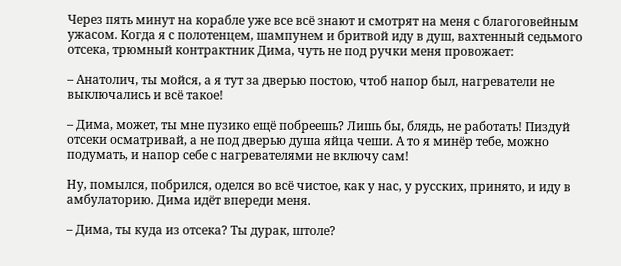Через пять минут на корабле уже все всё знают и смотрят на меня с благоговейным ужасом. Когда я с полотенцем, шампунем и бритвой иду в душ, вахтенный седьмого отсека, трюмный контрактник Дима, чуть не под ручки меня провожает:

– Анатолич, ты мойся, а я тут за дверью постою, чтоб напор был, нагреватели не выключались и всё такое!

– Дима, может, ты мне пузико ещё побреешь? Лишь бы, блядь, не работать! Пиздуй отсеки осматривай, а не под дверью душа яйца чеши. А то я минёр тебе, можно подумать, и напор себе с нагревателями не включу сам!

Ну, помылся, побрился, оделся во всё чистое, как у нас, у русских, принято, и иду в амбулаторию. Дима идёт впереди меня.

– Дима, ты куда из отсека? Ты дурак, штоле?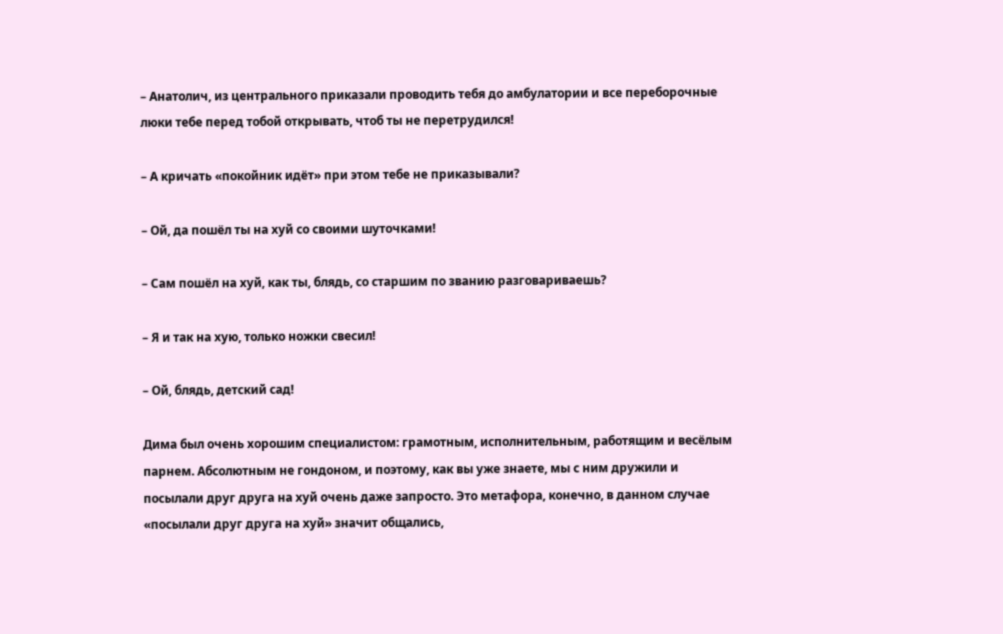– Анатолич, из центрального приказали проводить тебя до амбулатории и все переборочные люки тебе перед тобой открывать, чтоб ты не перетрудился!

– А кричать «покойник идёт» при этом тебе не приказывали?

– Ой, да пошёл ты на хуй со своими шуточками!

– Сам пошёл на хуй, как ты, блядь, со старшим по званию разговариваешь?

– Я и так на хую, только ножки свесил!

– Ой, блядь, детский сад!

Дима был очень хорошим специалистом: грамотным, исполнительным, работящим и весёлым парнем. Абсолютным не гондоном, и поэтому, как вы уже знаете, мы с ним дружили и посылали друг друга на хуй очень даже запросто. Это метафора, конечно, в данном случае «посылали друг друга на хуй» значит общались,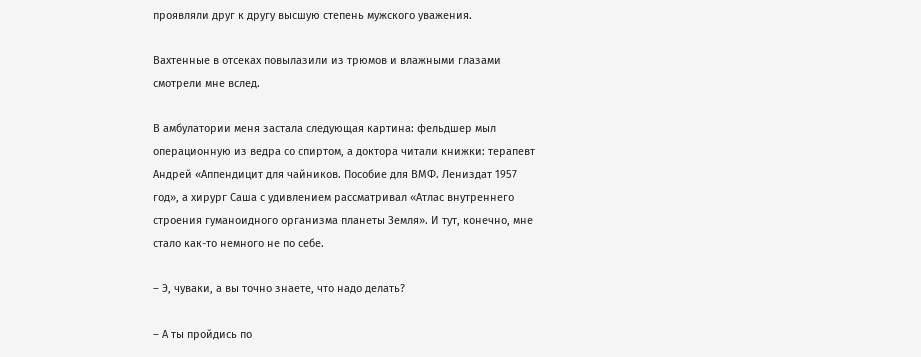проявляли друг к другу высшую степень мужского уважения.

Вахтенные в отсеках повылазили из трюмов и влажными глазами смотрели мне вслед.

В амбулатории меня застала следующая картина: фельдшер мыл операционную из ведра со спиртом, а доктора читали книжки: терапевт Андрей «Аппендицит для чайников. Пособие для ВМФ. Лениздат 1957 год», а хирург Саша с удивлением рассматривал «Атлас внутреннего строения гуманоидного организма планеты Земля». И тут, конечно, мне стало как-то немного не по себе.

– Э, чуваки, а вы точно знаете, что надо делать?

– А ты пройдись по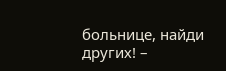больнице, найди других! –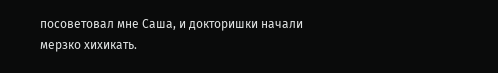посоветовал мне Саша, и докторишки начали мерзко хихикать.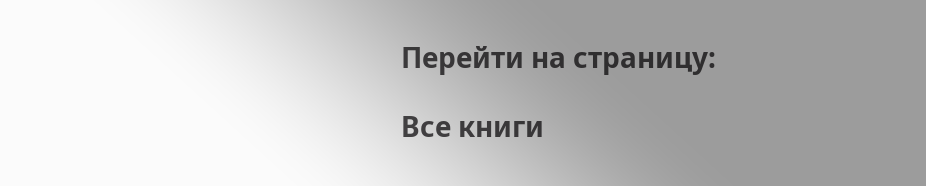Перейти на страницу:

Все книги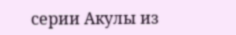серии Акулы из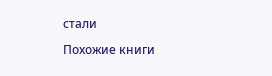стали

Похожие книги